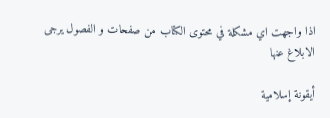اذا واجهت اي مشكلة في محتوى الكتاب من صفحات و الفصول يرجى الابلاغ عنها

أيقونة إسلامية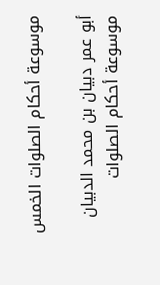موسوعة أحكام الصلوات الخمس

أبو عمر دبيان بن محمد الدبيان
موسوعة أحكام الصلوات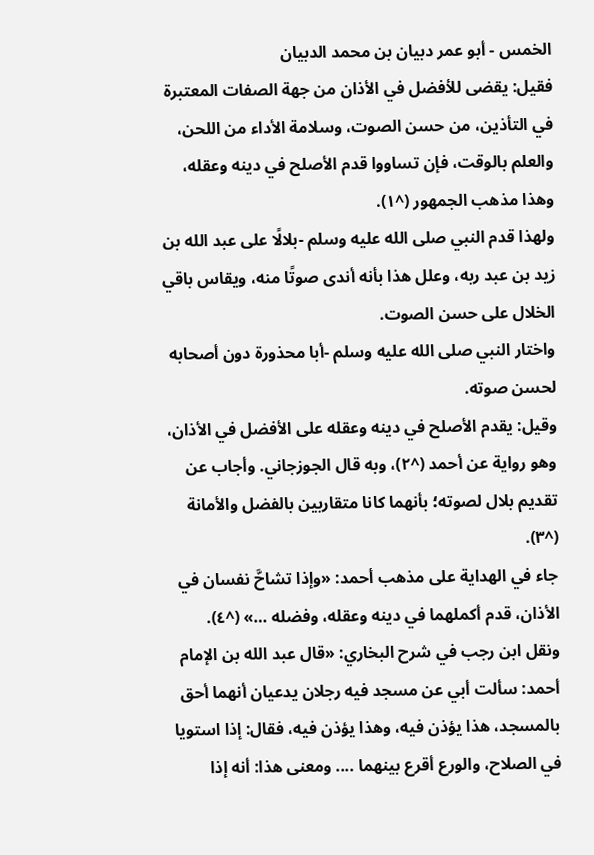الخمس - أبو عمر دبيان بن محمد الدبيان
فقيل: يقضى للأفضل في الأذان من جهة الصفات المعتبرة في التأذين، من حسن الصوت، وسلامة الأداء من اللحن، والعلم بالوقت، فإن تساووا قدم الأصلح في دينه وعقله، وهذا مذهب الجمهور (^١).
ولهذا قدم النبي صلى الله عليه وسلم -بلالًا على عبد الله بن زيد بن عبد ربه، وعلل هذا بأنه أندى صوتًا منه، ويقاس باقي الخلال على حسن الصوت.
واختار النبي صلى الله عليه وسلم -أبا محذورة دون أصحابه لحسن صوته.
وقيل: يقدم الأصلح في دينه وعقله على الأفضل في الأذان، وهو رواية عن أحمد (^٢)، وبه قال الجوزجاني. وأجاب عن تقديم بلال لصوته؛ بأنهما كانا متقاربين بالفضل والأمانة (^٣).
جاء في الهداية على مذهب أحمد: «وإذا تشاحَّ نفسان في الأذان، قدم أكملهما في دينه وعقله، وفضله …» (^٤).
ونقل ابن رجب في شرح البخاري: «قال عبد الله بن الإمام أحمد: سألت أبي عن مسجد فيه رجلان يدعيان أنهما أحق بالمسجد، هذا يؤذن فيه، وهذا يؤذن فيه، فقال: إذا استويا في الصلاح، والورع أقرع بينهما .... ومعنى هذا: أنه إذا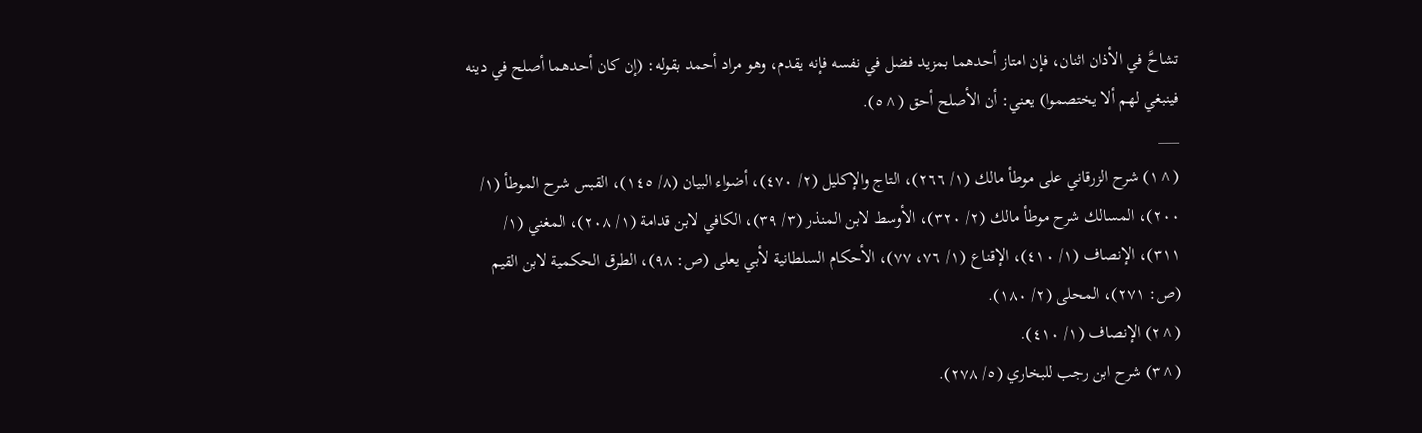تشاحَّ في الأذان اثنان، فإن امتاز أحدهما بمزيد فضل في نفسه فإنه يقدم، وهو مراد أحمد بقوله: (إن كان أحدهما أصلح في دينه فينبغي لهم ألا يختصموا) يعني: أن الأصلح أحق (^٥).
___
(^١) شرح الزرقاني على موطأ مالك (١/ ٢٦٦)، التاج والإكليل (٢/ ٤٧٠)، أضواء البيان (٨/ ١٤٥)، القبس شرح الموطأ (١/ ٢٠٠)، المسالك شرح موطأ مالك (٢/ ٣٢٠)، الأوسط لابن المنذر (٣/ ٣٩)، الكافي لابن قدامة (١/ ٢٠٨)، المغني (١/ ٣١١)، الإنصاف (١/ ٤١٠)، الإقناع (١/ ٧٦، ٧٧)، الأحكام السلطانية لأبي يعلى (ص: ٩٨)، الطرق الحكمية لابن القيم (ص: ٢٧١)، المحلى (٢/ ١٨٠).
(^٢) الإنصاف (١/ ٤١٠).
(^٣) شرح ابن رجب للبخاري (٥/ ٢٧٨).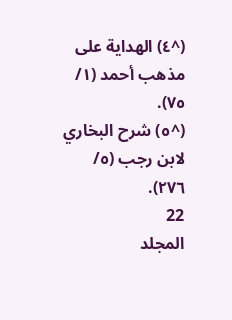(^٤) الهداية على مذهب أحمد (١/ ٧٥).
(^٥) شرح البخاري لابن رجب (٥/ ٢٧٦).
22
المجلد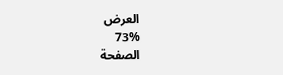العرض
73%
الصفحة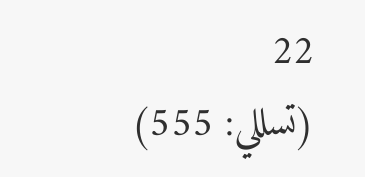22
(تسللي: 555)